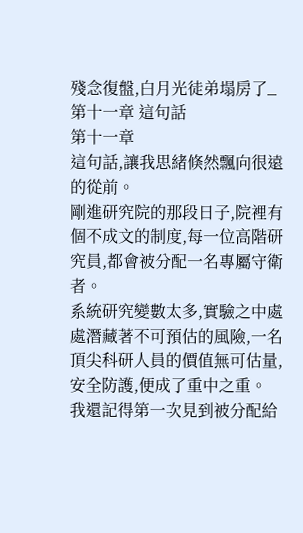殘念復盤,白月光徒弟塌房了_第十一章 這句話
第十一章
這句話,讓我思緒倏然飄向很遠的從前。
剛進研究院的那段日子,院裡有個不成文的制度,每一位高階研究員,都會被分配一名專屬守衛者。
系統研究變數太多,實驗之中處處潛藏著不可預估的風險,一名頂尖科研人員的價值無可估量,安全防護,便成了重中之重。
我還記得第一次見到被分配給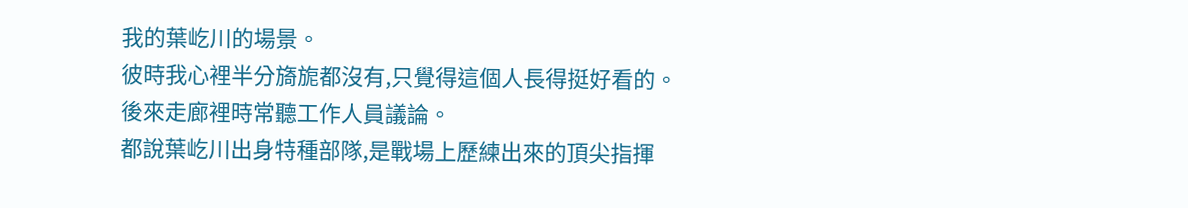我的葉屹川的場景。
彼時我心裡半分旖旎都沒有,只覺得這個人長得挺好看的。
後來走廊裡時常聽工作人員議論。
都說葉屹川出身特種部隊,是戰場上歷練出來的頂尖指揮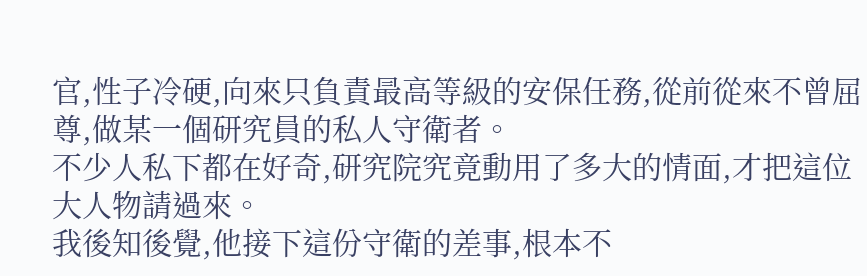官,性子冷硬,向來只負責最高等級的安保任務,從前從來不曾屈尊,做某一個研究員的私人守衛者。
不少人私下都在好奇,研究院究竟動用了多大的情面,才把這位大人物請過來。
我後知後覺,他接下這份守衛的差事,根本不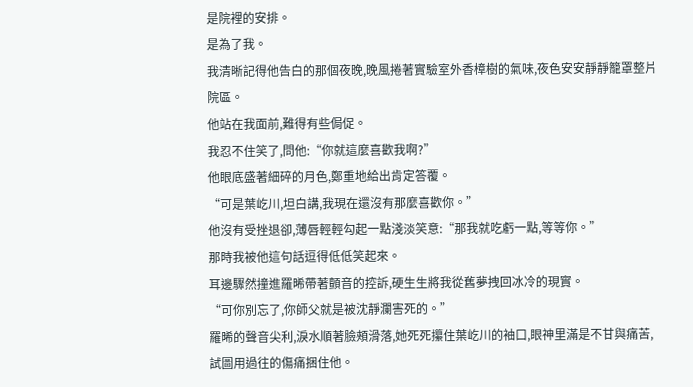是院裡的安排。
是為了我。
我清晰記得他告白的那個夜晚,晚風捲著實驗室外香樟樹的氣味,夜色安安靜靜籠罩整片院區。
他站在我面前,難得有些侷促。
我忍不住笑了,問他:“你就這麼喜歡我啊?”
他眼底盛著細碎的月色,鄭重地給出肯定答覆。
“可是葉屹川,坦白講,我現在還沒有那麼喜歡你。”
他沒有受挫退卻,薄唇輕輕勾起一點淺淡笑意:“那我就吃虧一點,等等你。”
那時我被他這句話逗得低低笑起來。
耳邊驟然撞進羅晞帶著顫音的控訴,硬生生將我從舊夢拽回冰冷的現實。
“可你別忘了,你師父就是被沈靜瀾害死的。”
羅晞的聲音尖利,淚水順著臉頰滑落,她死死攥住葉屹川的袖口,眼神里滿是不甘與痛苦,試圖用過往的傷痛捆住他。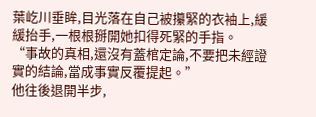葉屹川垂眸,目光落在自己被攥緊的衣袖上,緩緩抬手,一根根掰開她扣得死緊的手指。
“事故的真相,還沒有蓋棺定論,不要把未經證實的結論,當成事實反覆提起。”
他往後退開半步,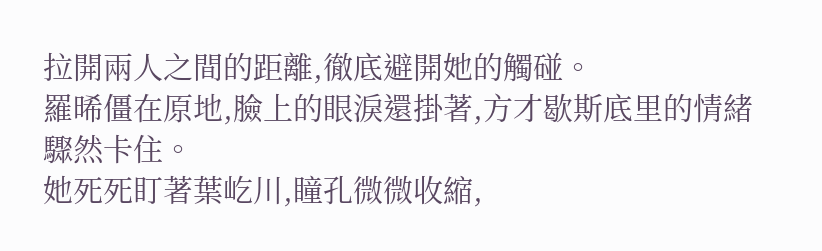拉開兩人之間的距離,徹底避開她的觸碰。
羅晞僵在原地,臉上的眼淚還掛著,方才歇斯底里的情緒驟然卡住。
她死死盯著葉屹川,瞳孔微微收縮,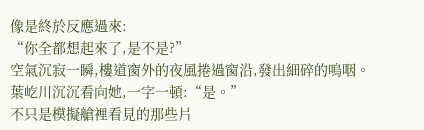像是終於反應過來:
“你全都想起來了,是不是?”
空氣沉寂一瞬,樓道窗外的夜風捲過窗沿,發出細碎的嗚咽。
葉屹川沉沉看向她,一字一頓:“是。”
不只是模擬艙裡看見的那些片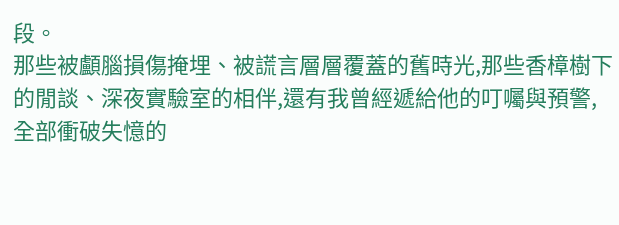段。
那些被顱腦損傷掩埋、被謊言層層覆蓋的舊時光,那些香樟樹下的閒談、深夜實驗室的相伴,還有我曾經遞給他的叮囑與預警,全部衝破失憶的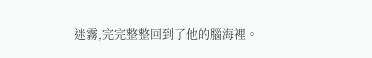迷霧,完完整整回到了他的腦海裡。